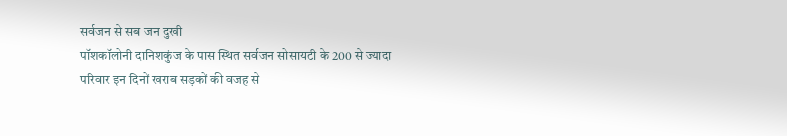सर्वजन से सब जन दुखी
पॉशकॉलोनी दानिशकुंज के पास स्थित सर्वजन सोसायटी के 200 से ज्यादा परिवार इन दिनों खराब सड़कों की वजह से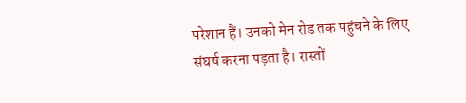परेशान हैं। उनको मेन रोड तक पहुंचने के लिए संघर्ष करना पड़ता है। रास्तों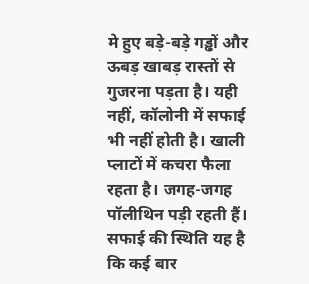मे हुए बड़े-बड़े गड्ढों और ऊबड़ खाबड़ रास्तों से गुजरना पड़ता है। यही नहीं, कॉलोनी में सफाई भी नहीं होती है। खाली प्लाटों में कचरा फैला रहता है। जगह-जगह पॉलीथिन पड़ी रहती हैं। सफाई की स्थिति यह है कि कई बार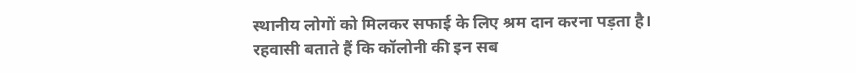स्थानीय लोगों को मिलकर सफाई के लिए श्रम दान करना पड़ता है।
रहवासी बताते हैं कि कॉलोनी की इन सब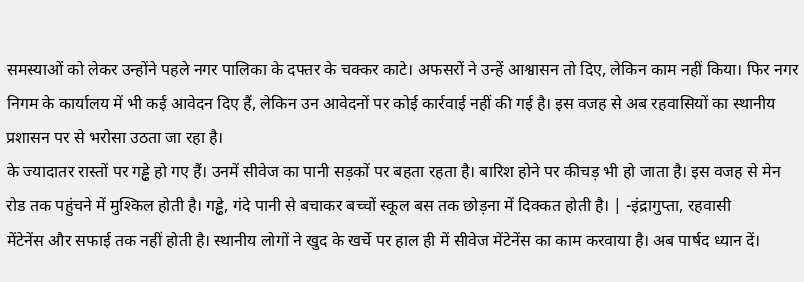समस्याओं को लेकर उन्होंने पहले नगर पालिका के दफ्तर के चक्कर काटे। अफसरों ने उन्हें आश्वासन तो दिए, लेकिन काम नहीं किया। फिर नगर निगम के कार्यालय में भी कई आवेदन दिए हैं, लेकिन उन आवेदनों पर कोई कार्रवाई नहीं की गई है। इस वजह से अब रहवासियों का स्थानीय प्रशासन पर से भरोसा उठता जा रहा है।
के ज्यादातर रास्तों पर गड्ढे हो गए हैं। उनमें सीवेज का पानी सड़कों पर बहता रहता है। बारिश होने पर कीचड़ भी हो जाता है। इस वजह से मेन रोड तक पहुंचने में मुश्किल होती है। गड्ढे, गंदे पानी से बचाकर बच्चों स्कूल बस तक छोड़ना में दिक्कत होती है। | -इंद्रागुप्ता, रहवासी
मेंटेनेंस और सफाई तक नहीं होती है। स्थानीय लोगों ने खुद के खर्चे पर हाल ही में सीवेज मेंटेनेंस का काम करवाया है। अब पार्षद ध्यान दें।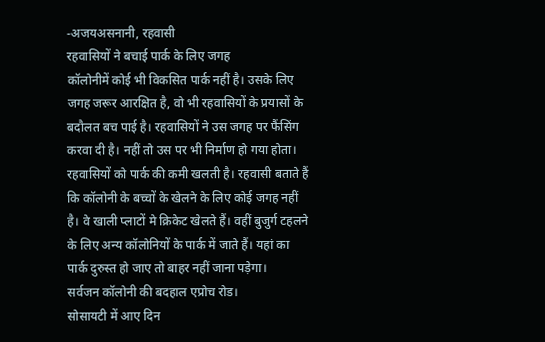-अजयअसनानी, रहवासी
रहवासियों ने बचाई पार्क के लिए जगह
कॉलोनीमें कोई भी विकसित पार्क नहीं है। उसके लिए जगह जरूर आरक्षित है, वो भी रहवासियों के प्रयासों के बदौलत बच पाई है। रहवासियों ने उस जगह पर फैंसिंग करवा दी है। नहीं तो उस पर भी निर्माण हो गया होता। रहवासियों को पार्क की कमी खलती है। रहवासी बताते हैं कि कॉलोनी के बच्चों के खेलने के लिए कोई जगह नहीं है। वे खाली प्लाटों मे क्रिकेट खेलते हैं। वहीं बुजुर्ग टहलने के लिए अन्य कॉलोनियों के पार्क में जाते हैं। यहां का पार्क दुरुस्त हो जाए तो बाहर नहीं जाना पड़ेगा।
सर्वजन कॉलोनी की बदहाल एप्रोच रोड।
सोसायटी में आए दिन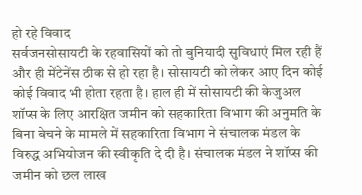हो रहे विवाद
सर्वजनसोसायटी के रहवासियों को तो बुनियादी सुविधाएं मिल रही हैं और ही मेंटेनेंस ठीक से हो रहा है। सोसायटी को लेकर आए दिन कोई कोई विवाद भी होता रहता है। हाल ही में सोसायटी की केजुअल शॉप्स के लिए आरक्षित जमीन को सहकारिता विभाग की अनुमति के बिना बेचने के मामले में सहकारिता विभाग ने संचालक मंडल के विरुद्ध अभियोजन की स्वीकृति दे दी है। संचालक मंडल ने शॉप्स की जमीन को छल लाख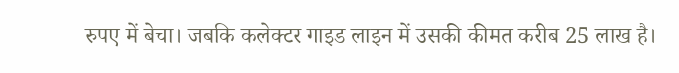रुपए में बेचा। जबकि कलेक्टर गाइड लाइन में उसकी कीमत करीब 25 लाख है।